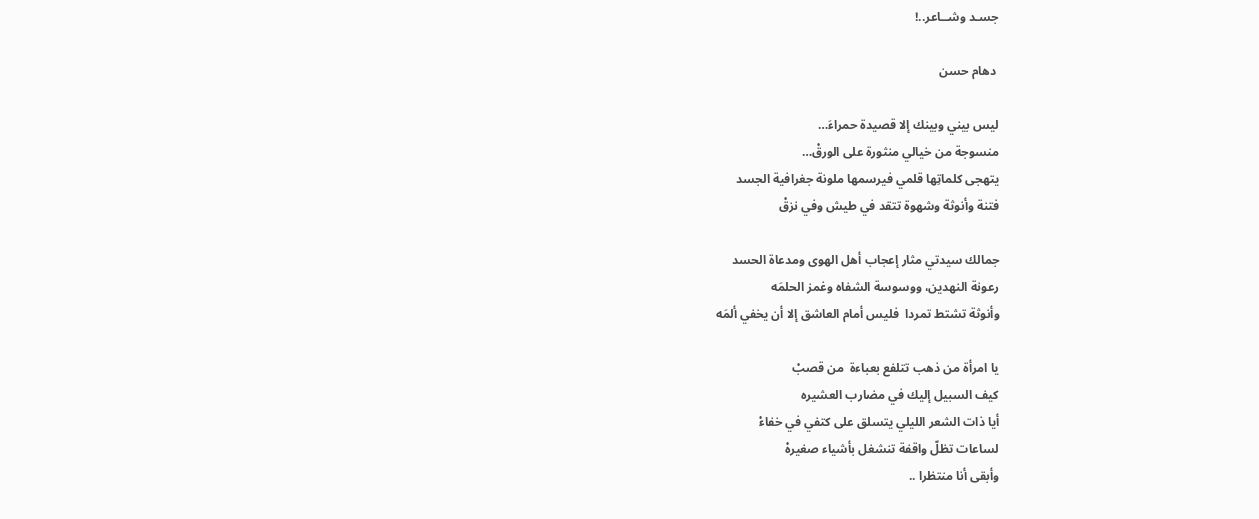جسـد وشــاعر..!

 دهام حسن

ليس بيني وبينك إلا قصيدة حمراءَ…
منسوجة من خيالي منثورة على الورقْ…
يتهجى كلماتِها قلمي فيرسمها ملونة جغرافية الجسد
فتنة وأنوثة وشهوة تتقد في طيش وفي نزقْ

جمالك سيدتي مثار إعجاب أهل الهوى ومدعاة الحسد
رعونة النهدين، ووسوسة الشفاه وغمز الحلمَه
وأنوثة تشتط تمردا  فليس أمام العاشق إلا أن يخفي ألمَه

يا امرأة من ذهب تتلفع بعباءة  من قصبْ
كيف السبيل إليك في مضارب العشيره
أيا ذات الشعر الليلي يتسلق على كتفي في خفاءْ
لساعات تظلّ واقفة تنشغل بأشياء صغيرهْ
وأبقى أنا منتظرا ..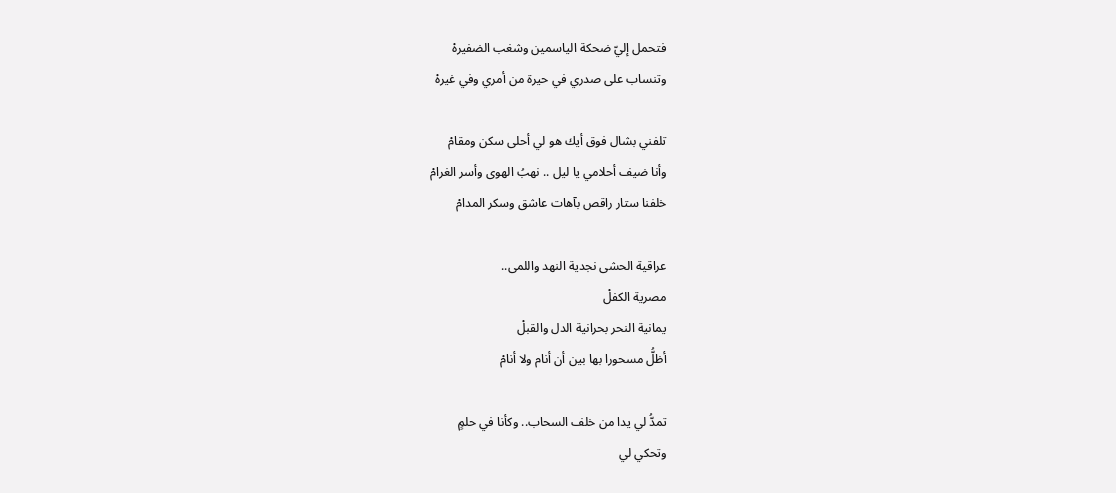فتحمل إليّ ضحكة الياسمين وشغب الضفيرهْ
وتنساب على صدري في حيرة من أمري وفي غيرهْ

تلفني بشال فوق أيك هو لي أحلى سكن ومقامْ
وأنا ضيف أحلامي يا ليل .. نهبُ الهوى وأسر الغرامْ
خلفنا ستار راقص بآهات عاشق وسكر المدامْ

عراقية الحشى نجدية النهد واللمى..
مصرية الكفلْ
يمانية النحر بحرانية الدل والقبلْ
أظلُّ مسحورا بها بين أن أنام ولا أنامْ

تمدُّ لي يدا من خلف السحاب.. وكأنا في حلمٍ
وتحكي لي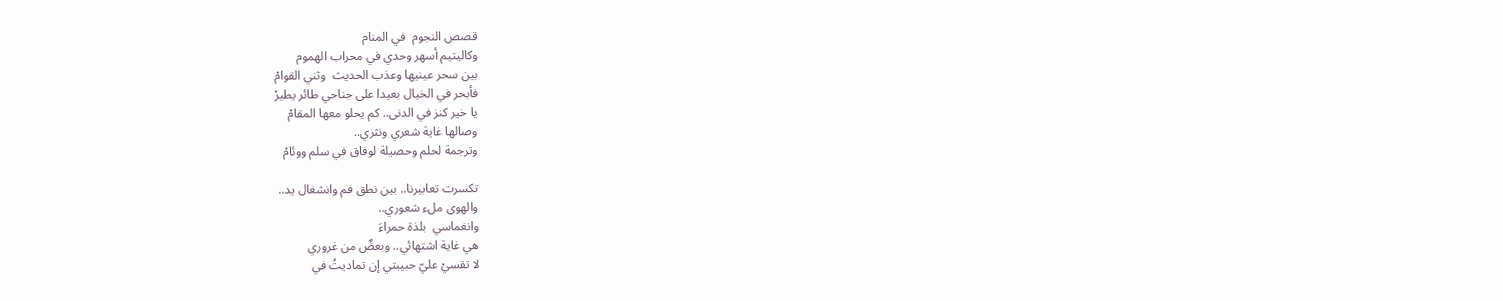قصص النجوم  في المنام
وكاليتيم أسهر وحدي في محراب الهموم
بين سحر عينيها وعذب الحديث  وثني القوامْ
فأبحر في الخيال بعيدا على جناحي طائر يطيرْ
يا خير كنز في الدنى.. كم يحلو معها المقامْ
وصالها غاية شعري ونثري..
وترجمة لحلم وحصيلة لوفاق في سلم ووئامْ

تكسرت تعابيرنا.. بين نطق فم وانشغال يد..
والهوى ملء شعوري..
وانغماسي  بلذة حمراءَ
هي غاية اشتهائي.. وبعضٌ من غروري
لا تقسيْ عليّ حبيبتي إن تماديتُ في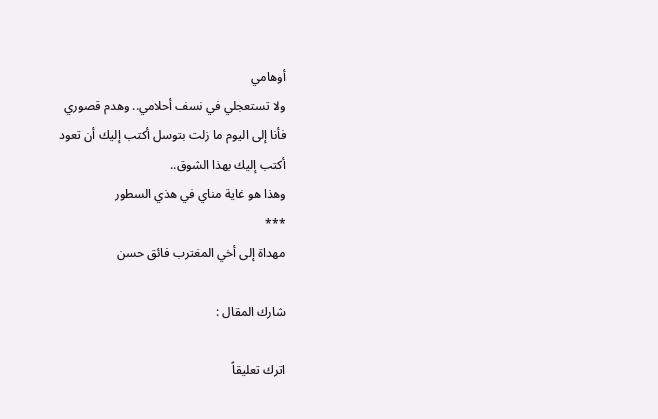أوهامي
ولا تستعجلي في نسف أحلامي.. وهدم قصوري
فأنا إلى اليوم ما زلت بتوسل أكتب إليك أن تعود
أكتب إليك بهذا الشوق..
وهذا هو غاية مناي في هذي السطور
***
مهداة إلى أخي المغترب فائق حسن

شارك المقال :

اترك تعليقاً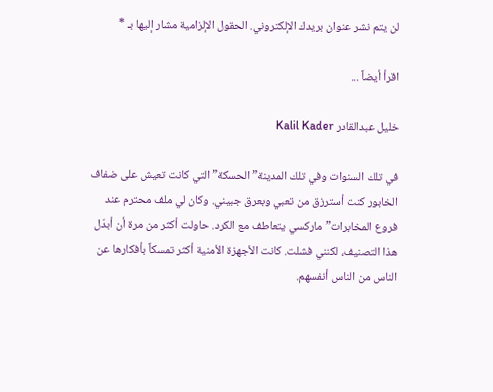لن يتم نشر عنوان بريدك الإلكتروني. الحقول الإلزامية مشار إليها بـ *

اقرأ أيضاً ...

خليل عبدالقادر Kalil Kader

في تلك السنوات وفي تلك المدينة” الحسكة” التي كانت تعيش على ضفاف الخابور كنت أسترزق من تعبي وبعرق جبيني. وكان لي ملف محترم عند فروع المخابرات” ماركسي يتعاطف مع الكرد. حاولت أكثر من مرة أن أبدّل هذا التصنيف، لكنني فشلت. كانت الأجهزة الأمنية أكثر تمسكاً بأفكارها عن الناس من الناس أنفسهم.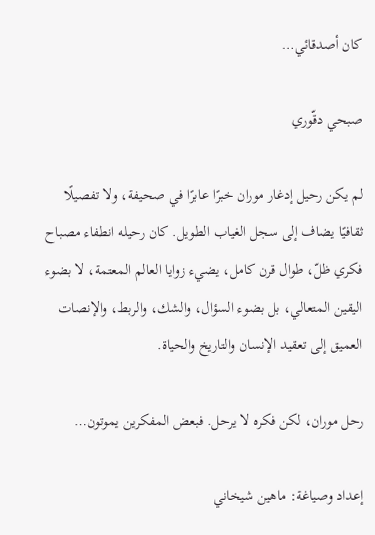كان أصدقائي…

صبحي دقّوري

لم يكن رحيل إدغار موران خبرًا عابرًا في صحيفة، ولا تفصيلًا ثقافيًا يضاف إلى سجل الغياب الطويل. كان رحيله انطفاء مصباح فكري ظلّ، طوال قرن كامل، يضيء زوايا العالم المعتمة، لا بضوء اليقين المتعالي، بل بضوء السؤال، والشك، والربط، والإنصات العميق إلى تعقيد الإنسان والتاريخ والحياة.

رحل موران، لكن فكره لا يرحل. فبعض المفكرين يموتون…

إعداد وصياغة: ماهين شيخاني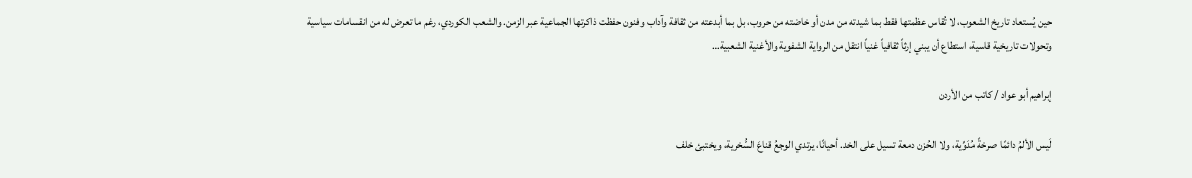حين يُستعاد تاريخ الشعوب، لا تُقاس عظمتها فقط بما شيدته من مدن أو خاضته من حروب، بل بما أبدعته من ثقافة وآداب وفنون حفظت ذاكرتها الجماعية عبر الزمن. والشعب الكوردي، رغم ما تعرض له من انقسامات سياسية وتحولات تاريخية قاسية، استطاع أن يبني إرثاً ثقافياً غنياً انتقل من الرواية الشفوية والأغنية الشعبية…

إبراهيم أبو عواد / كاتب من الأردن

لَيس الألمُ دائمًا صرخةً مُدَوِّية، ولا الحُزن دمعة تسيل على الخد. أحيانًا، يرتدي الوجعُ قناعَ السُّخرية، ويختبئ خلف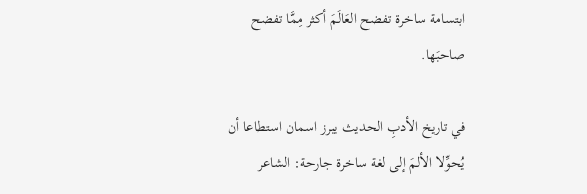ابتسامة ساخرة تفضح العَالَمَ أكثر مِمَّا تفضح صاحبَها.

في تاريخ الأدبِ الحديث يبرز اسمان استطاعا أن يُحوِّلا الألمَ إلى لغة ساخرة جارحة: الشاعر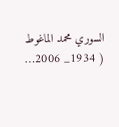السوري محمد الماغوط ( 1934_ 2006…